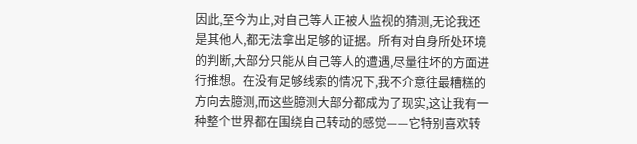因此,至今为止,对自己等人正被人监视的猜测,无论我还是其他人,都无法拿出足够的证据。所有对自身所处环境的判断,大部分只能从自己等人的遭遇,尽量往坏的方面进行推想。在没有足够线索的情况下,我不介意往最糟糕的方向去臆测,而这些臆测大部分都成为了现实,这让我有一种整个世界都在围绕自己转动的感觉——它特别喜欢转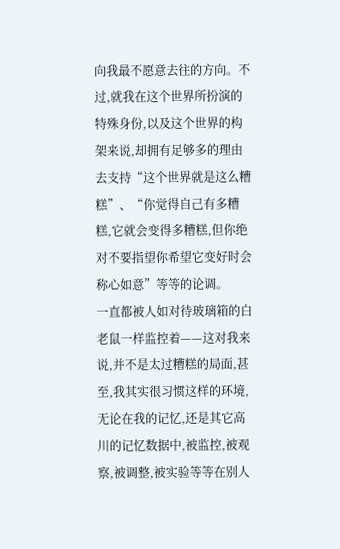向我最不愿意去往的方向。不过,就我在这个世界所扮演的特殊身份,以及这个世界的构架来说,却拥有足够多的理由去支持“这个世界就是这么糟糕”、“你觉得自己有多糟糕,它就会变得多糟糕,但你绝对不要指望你希望它变好时会称心如意”等等的论调。
一直都被人如对待玻璃箱的白老鼠一样监控着——这对我来说,并不是太过糟糕的局面,甚至,我其实很习惯这样的环境,无论在我的记忆,还是其它高川的记忆数据中,被监控,被观察,被调整,被实验等等在别人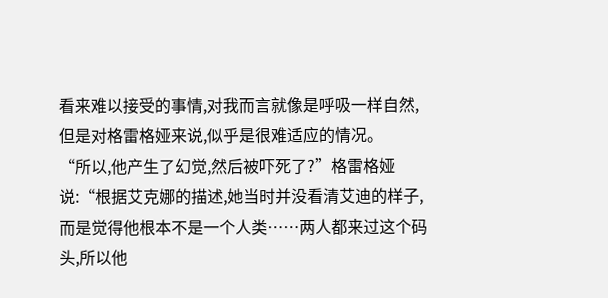看来难以接受的事情,对我而言就像是呼吸一样自然,但是对格雷格娅来说,似乎是很难适应的情况。
“所以,他产生了幻觉,然后被吓死了?”格雷格娅说:“根据艾克娜的描述,她当时并没看清艾迪的样子,而是觉得他根本不是一个人类……两人都来过这个码头,所以他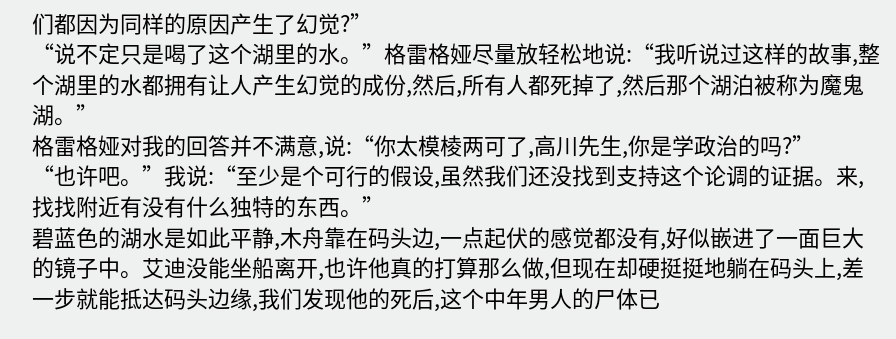们都因为同样的原因产生了幻觉?”
“说不定只是喝了这个湖里的水。”格雷格娅尽量放轻松地说:“我听说过这样的故事,整个湖里的水都拥有让人产生幻觉的成份,然后,所有人都死掉了,然后那个湖泊被称为魔鬼湖。”
格雷格娅对我的回答并不满意,说:“你太模棱两可了,高川先生,你是学政治的吗?”
“也许吧。”我说:“至少是个可行的假设,虽然我们还没找到支持这个论调的证据。来,找找附近有没有什么独特的东西。”
碧蓝色的湖水是如此平静,木舟靠在码头边,一点起伏的感觉都没有,好似嵌进了一面巨大的镜子中。艾迪没能坐船离开,也许他真的打算那么做,但现在却硬挺挺地躺在码头上,差一步就能抵达码头边缘,我们发现他的死后,这个中年男人的尸体已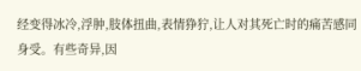经变得冰冷,浮肿,肢体扭曲,表情狰狞,让人对其死亡时的痛苦感同身受。有些奇异,因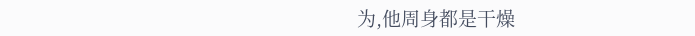为,他周身都是干燥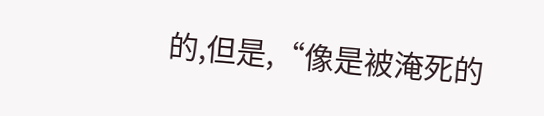的,但是,“像是被淹死的